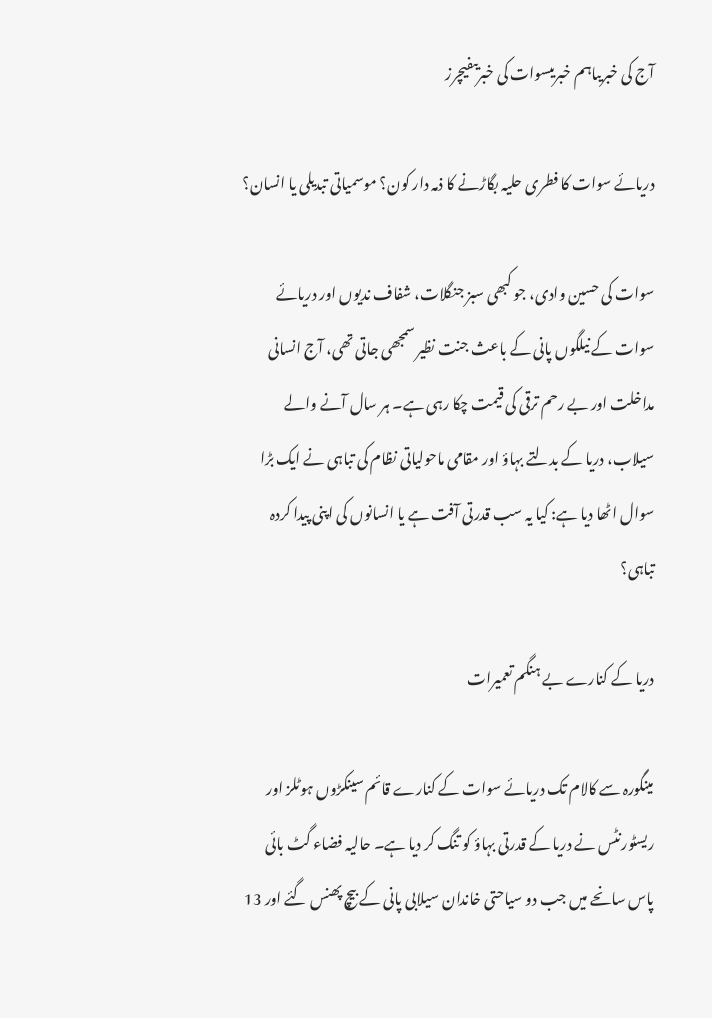آج کی خبریںاہم خبریںسوات کی خبریںفیچرز

دریائے سوات کا فطری حلیہ بگاڑنے کا ذمہ دار کون؟ موسمیاتی تبدیلی یا انسان؟

سوات کی حسین وادی، جو کبھی سبز جنگلات، شفاف ندیوں اور دریائے سوات کے نیلگوں پانی کے باعث جنت نظیر سمجھی جاتی تھی، آج انسانی مداخلت اور بے رحم ترقی کی قیمت چکا رہی ہے۔ ہر سال آنے والے سیلاب، دریا کے بدلتے بہاؤ اور مقامی ماحولیاتی نظام کی تباہی نے ایک بڑا سوال اٹھا دیا ہے: کیا یہ سب قدرتی آفت ہے یا انسانوں کی اپنی پیدا کردہ تباہی؟

دریا کے کنارے بے ہنگم تعمیرات

مینگورہ سے کالام تک دریائے سوات کے کنارے قائم سینکڑوں ہوٹلز اور ریسٹورنٹس نے دریا کے قدرتی بہاؤ کو تنگ کر دیا ہے۔ حالیہ فضاء گٹ بائی پاس سانحے میں جب دو سیاحتی خاندان سیلابی پانی کے بیچ پھنس گئے اور 13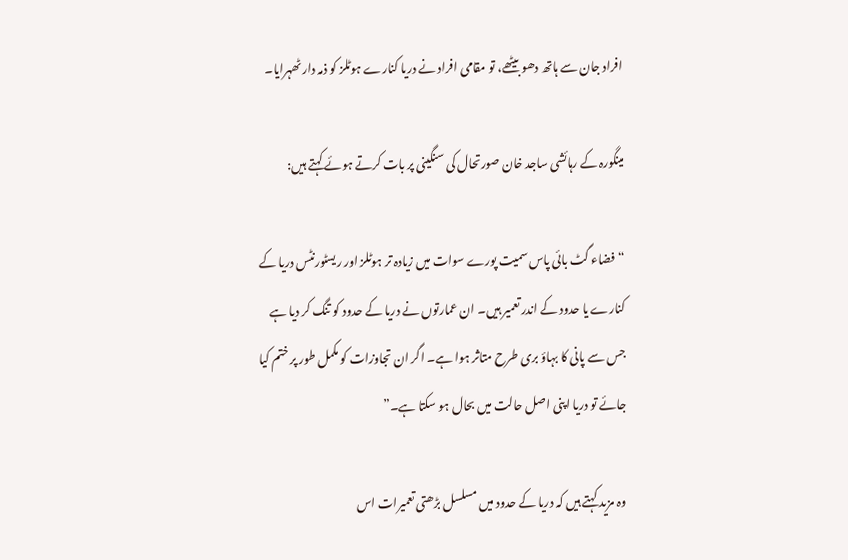افراد جان سے ہاتھ دھو بیٹھے، تو مقامی افراد نے دریا کنارے ہوٹلز کو ذمہ دار ٹھہرایا۔

مینگورہ کے رہائشی ساجد خان صورتحال کی سنگینی پر بات کرتے ہوئے کہتے ہیں:

“فضاء گٹ بائی پاس سمیت پورے سوات میں زیادہ تر ہوٹلز اور ریسٹورنٹس دریا کے کنارے یا حدود کے اندر تعمیر ہیں۔ ان عمارتوں نے دریا کے حدود کو تنگ کر دیا ہے جس سے پانی کا بہاؤ بری طرح متاثر ہوا ہے۔ اگر ان تجاوزات کو مکمل طور پر ختم کیا جائے تو دریا اپنی اصل حالت میں بحال ہو سکتا ہے۔”

وہ مزید کہتے ہیں کہ دریا کے حدود میں مسلسل بڑھتی تعمیرات اس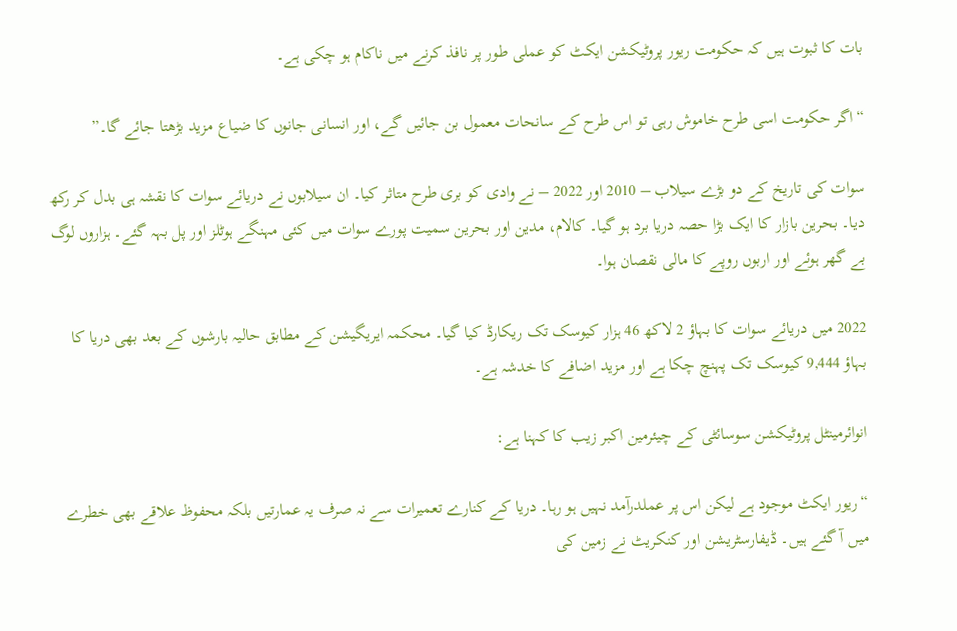بات کا ثبوت ہیں کہ حکومت ریور پروٹیکشن ایکٹ کو عملی طور پر نافذ کرنے میں ناکام ہو چکی ہے۔

“اگر حکومت اسی طرح خاموش رہی تو اس طرح کے سانحات معمول بن جائیں گے، اور انسانی جانوں کا ضیاع مزید بڑھتا جائے گا۔”

سوات کی تاریخ کے دو بڑے سیلاب – 2010 اور 2022 – نے وادی کو بری طرح متاثر کیا۔ ان سیلابوں نے دریائے سوات کا نقشہ ہی بدل کر رکھ دیا۔ بحرین بازار کا ایک بڑا حصہ دریا برد ہو گیا۔ کالام، مدین اور بحرین سمیت پورے سوات میں کئی مہنگے ہوٹلز اور پل بہہ گئے۔ ہزاروں لوگ بے گھر ہوئے اور اربوں روپے کا مالی نقصان ہوا۔

2022 میں دریائے سوات کا بہاؤ 2 لاکھ 46 ہزار کیوسک تک ریکارڈ کیا گیا۔ محکمہ ایریگیشن کے مطابق حالیہ بارشوں کے بعد بھی دریا کا بہاؤ 9,444 کیوسک تک پہنچ چکا ہے اور مزید اضافے کا خدشہ ہے۔

انوائرمینٹل پروٹیکشن سوسائٹی کے چیئرمین اکبر زیب کا کہنا ہے:

“ریور ایکٹ موجود ہے لیکن اس پر عملدرآمد نہیں ہو رہا۔ دریا کے کنارے تعمیرات سے نہ صرف یہ عمارتیں بلکہ محفوظ علاقے بھی خطرے میں آ گئے ہیں۔ ڈیفارسٹریشن اور کنکریٹ نے زمین کی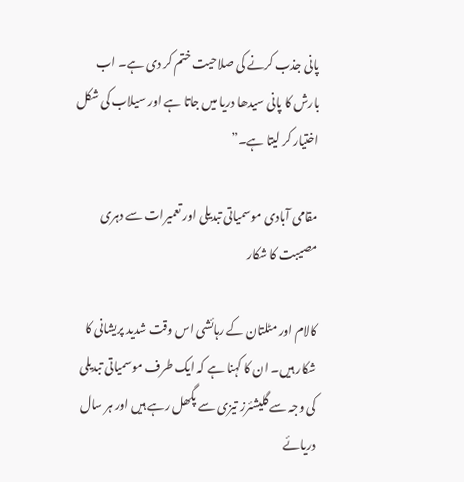پانی جذب کرنے کی صلاحیت ختم کر دی ہے۔ اب بارش کا پانی سیدھا دریا میں جاتا ہے اور سیلاب کی شکل اختیار کر لیتا ہے۔”

مقامی آبادی موسمیاتی تبدیلی اور تعمیرات سے دہری مصیبت کا شکار

کالام اور مٹلتان کے رہائشی اس وقت شدید پریشانی کا شکار ہیں۔ ان کا کہنا ہے کہ ایک طرف موسمیاتی تبدیلی کی وجہ سے گلیشئرز تیزی سے پگھل رہے ہیں اور ہر سال دریائے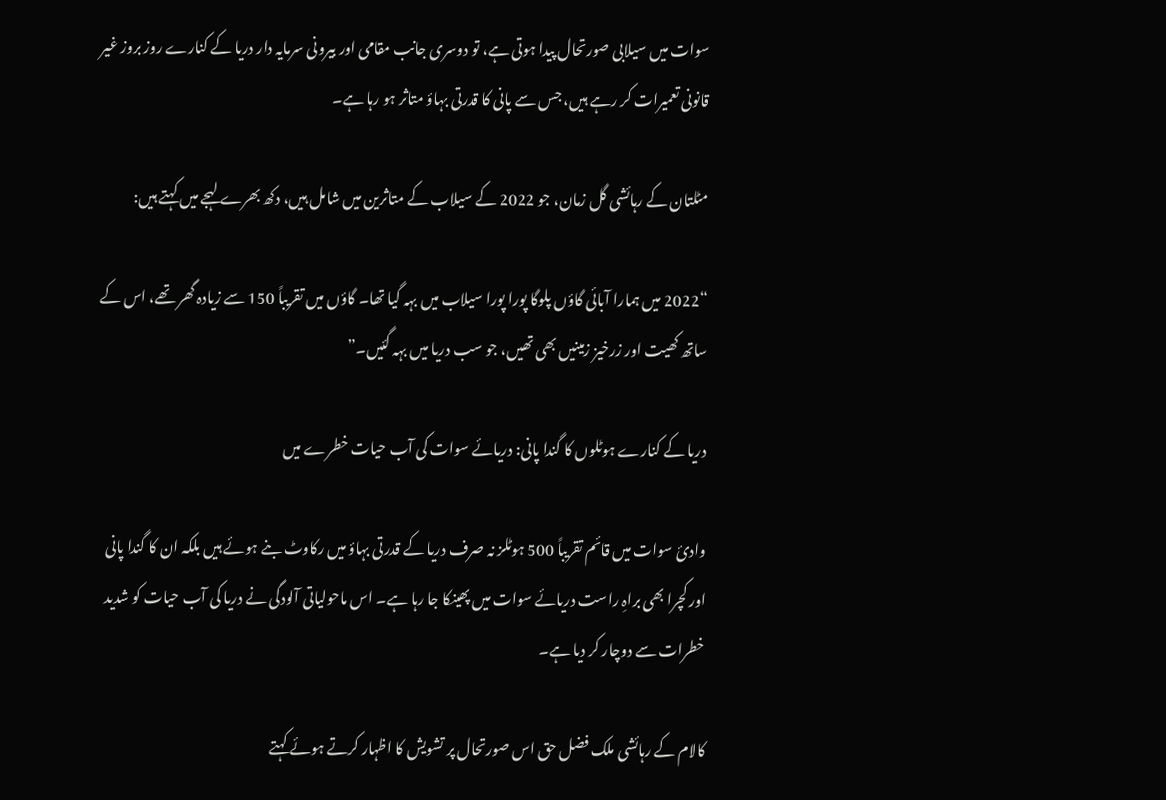سوات میں سیلابی صورتحال پیدا ہوتی ہے، تو دوسری جانب مقامی اور بیرونی سرمایہ دار دریا کے کنارے روز بروز غیر قانونی تعمیرات کر رہے ہیں، جس سے پانی کا قدرتی بہاؤ متاثر ہو رہا ہے۔

مٹلتان کے رہائشی گل زمان، جو 2022 کے سیلاب کے متاثرین میں شامل ہیں، دکھ بھرے لہجے میں کہتے ہیں:

“2022 میں ہمارا آبائی گاؤں پلوگا پورا پورا سیلاب میں بہہ گیا تھا۔ گاؤں میں تقریباً 150 سے زیادہ گھر تھے، اس کے ساتھ کھیت اور زرخیز زمینیں بھی تھیں، جو سب دریا میں بہہ گئیں۔”

دریا کے کنارے ہوٹلوں کا گندا پانی: دریائے سوات کی آب حیات خطرے میں

وادیٔ سوات میں قائم تقریباً 500 ہوٹلز نہ صرف دریا کے قدرتی بہاؤ میں رکاوٹ بنے ہوئے ہیں بلکہ ان کا گندا پانی اور کچرا بھی براہِ راست دریائے سوات میں پھینکا جا رہا ہے۔ اس ماحولیاتی آلودگی نے دریا کی آب حیات کو شدید خطرات سے دوچار کر دیا ہے۔

کالام کے رہائشی ملک فضل حق اس صورتحال پر تشویش کا اظہار کرتے ہوئے کہتے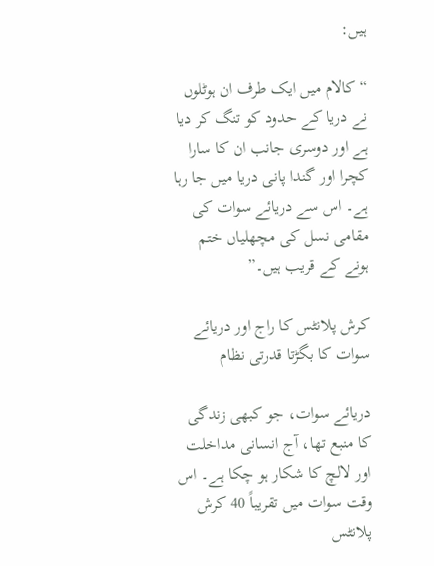ہیں:

“کالام میں ایک طرف ان ہوٹلوں نے دریا کے حدود کو تنگ کر دیا ہے اور دوسری جانب ان کا سارا کچرا اور گندا پانی دریا میں جا رہا ہے۔ اس سے دریائے سوات کی مقامی نسل کی مچھلیاں ختم ہونے کے قریب ہیں۔”

کرش پلانٹس کا راج اور دریائے سوات کا بگڑتا قدرتی نظام

دریائے سوات، جو کبھی زندگی کا منبع تھا، آج انسانی مداخلت اور لالچ کا شکار ہو چکا ہے۔ اس وقت سوات میں تقریباً 40 کرش پلانٹس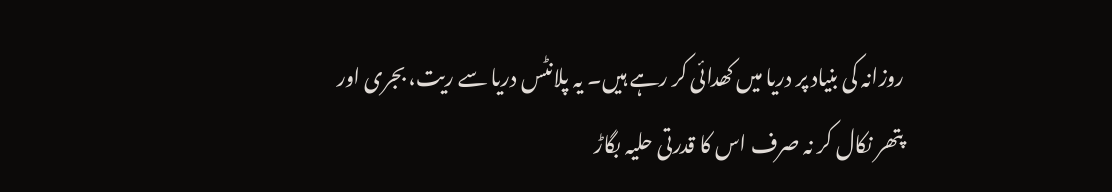روزانہ کی بنیاد پر دریا میں کھدائی کر رہے ہیں۔ یہ پلانٹس دریا سے ریت، بجری اور پتھر نکال کر نہ صرف اس کا قدرتی حلیہ بگاڑ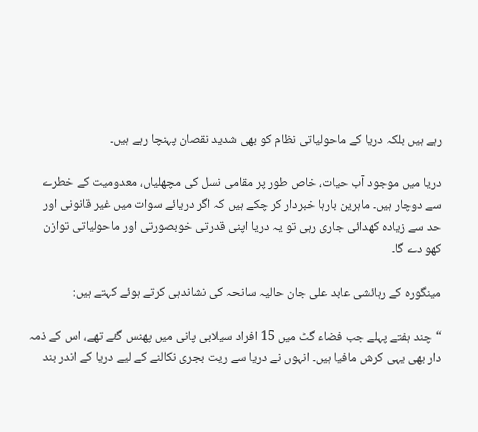رہے ہیں بلکہ دریا کے ماحولیاتی نظام کو بھی شدید نقصان پہنچا رہے ہیں۔

دریا میں موجود آب حیات، خاص طور پر مقامی نسل کی مچھلیاں، معدومیت کے خطرے سے دوچار ہیں۔ ماہرین بارہا خبردار کر چکے ہیں کہ اگر دریائے سوات میں غیر قانونی اور حد سے زیادہ کھدائی جاری رہی تو یہ دریا اپنی قدرتی خوبصورتی اور ماحولیاتی توازن کھو دے گا۔

مینگورہ کے رہائشی عابد علی جان حالیہ سانحہ کی نشاندہی کرتے ہوئے کہتے ہیں:

“چند ہفتے پہلے جب فضاء گٹ میں 15 افراد سیلابی پانی میں پھنس گئے تھے، اس کے ذمہ دار بھی یہی کرش مافیا ہیں۔ انہوں نے دریا سے ریت بجری نکالنے کے لیے دریا کے اندر بند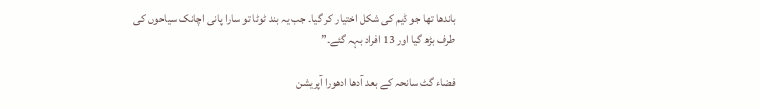باندھا تھا جو ڈیم کی شکل اختیار کر گیا۔ جب یہ بند ٹوٹا تو سارا پانی اچانک سیاحوں کی طرف بڑھ گیا اور 13 افراد بہہ گئے۔”

فضاء گٹ سانحہ کے بعد آدھا ادھورا آپریشن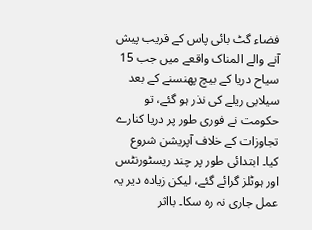فضاء گٹ بائی پاس کے قریب پیش آنے والے المناک واقعے میں جب 15 سیاح دریا کے بیچ پھنسنے کے بعد سیلابی ریلے کی نذر ہو گئے، تو حکومت نے فوری طور پر دریا کنارے تجاوزات کے خلاف آپریشن شروع کیا۔ ابتدائی طور پر چند ریسٹورنٹس اور ہوٹلز گرائے گئے، لیکن زیادہ دیر یہ عمل جاری نہ رہ سکا۔ بااثر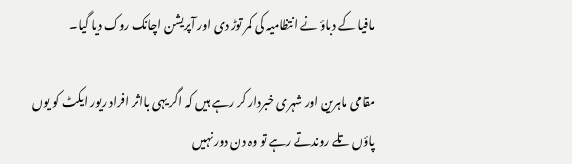مافیا کے دباؤ نے انتظامیہ کی کمر توڑ دی اور آپریشن اچانک روک دیا گیا۔

مقامی ماہرین اور شہری خبردار کر رہے ہیں کہ اگر یہی بااثر افراد ریور ایکٹ کو یوں پاؤں تلے روندتے رہے تو وہ دن دور نہیں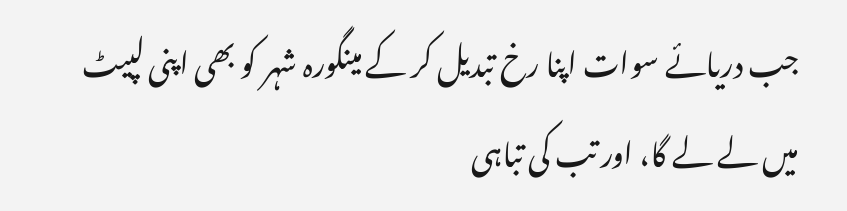جب دریائے سوات اپنا رخ تبدیل کر کے مینگورہ شہر کو بھی اپنی لپیٹ میں لے لے گا، اور تب کی تباہی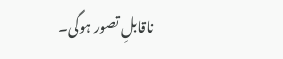ناقابلِ تصور ہوگی۔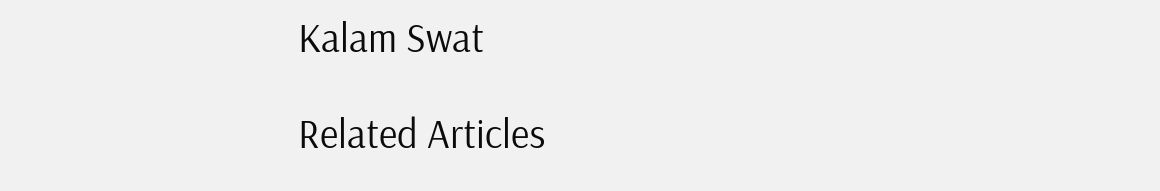Kalam Swat

Related Articles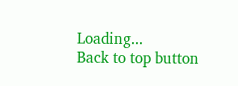Loading...
Back to top button